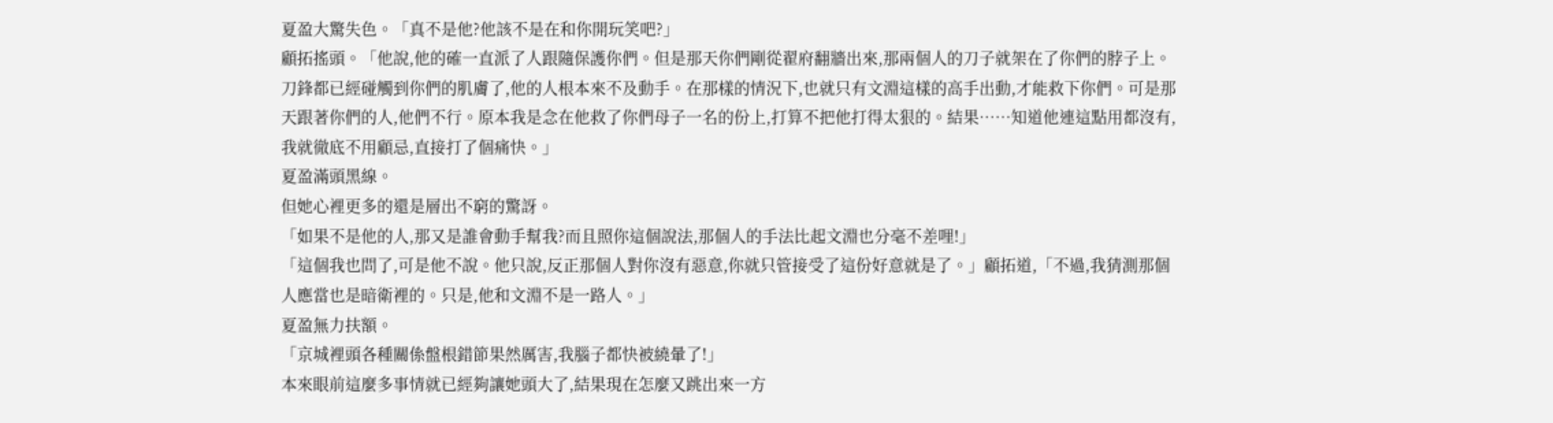夏盈大驚失色。「真不是他?他該不是在和你開玩笑吧?」
顧拓搖頭。「他說,他的確一直派了人跟隨保護你們。但是那天你們剛從翟府翻牆出來,那兩個人的刀子就架在了你們的脖子上。刀鋒都已經碰觸到你們的肌膚了,他的人根本來不及動手。在那樣的情況下,也就只有文淵這樣的高手出動,才能救下你們。可是那天跟著你們的人,他們不行。原本我是念在他救了你們母子一名的份上,打算不把他打得太狠的。結果……知道他連這點用都沒有,我就徹底不用顧忌,直接打了個痛快。」
夏盈滿頭黑線。
但她心裡更多的還是層出不窮的驚訝。
「如果不是他的人,那又是誰會動手幫我?而且照你這個說法,那個人的手法比起文淵也分毫不差哩!」
「這個我也問了,可是他不說。他只說,反正那個人對你沒有惡意,你就只管接受了這份好意就是了。」顧拓道,「不過,我猜測那個人應當也是暗衛裡的。只是,他和文淵不是一路人。」
夏盈無力扶額。
「京城裡頭各種關係盤根錯節果然厲害,我腦子都快被繞暈了!」
本來眼前這麼多事情就已經夠讓她頭大了,結果現在怎麼又跳出來一方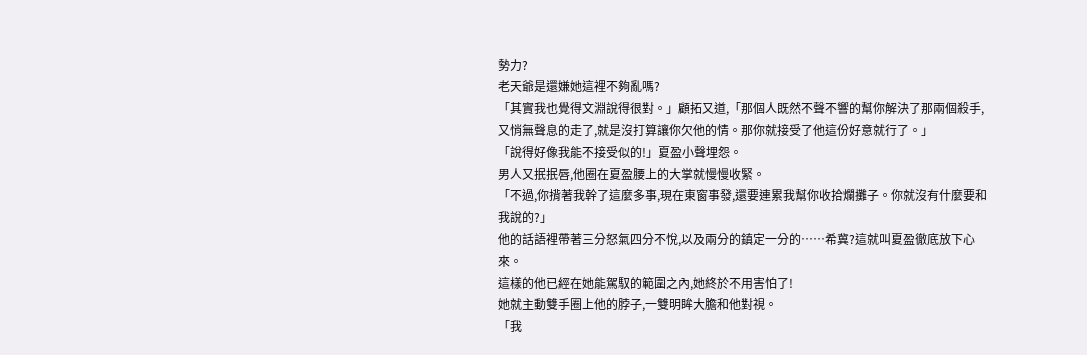勢力?
老天爺是還嫌她這裡不夠亂嗎?
「其實我也覺得文淵說得很對。」顧拓又道,「那個人既然不聲不響的幫你解決了那兩個殺手,又悄無聲息的走了,就是沒打算讓你欠他的情。那你就接受了他這份好意就行了。」
「說得好像我能不接受似的!」夏盈小聲埋怨。
男人又抿抿唇,他圈在夏盈腰上的大掌就慢慢收緊。
「不過,你揹著我幹了這麼多事,現在東窗事發,還要連累我幫你收拾爛攤子。你就沒有什麼要和我說的?」
他的話語裡帶著三分怒氣四分不悅,以及兩分的鎮定一分的……希冀?這就叫夏盈徹底放下心來。
這樣的他已經在她能駕馭的範圍之內,她終於不用害怕了!
她就主動雙手圈上他的脖子,一雙明眸大膽和他對視。
「我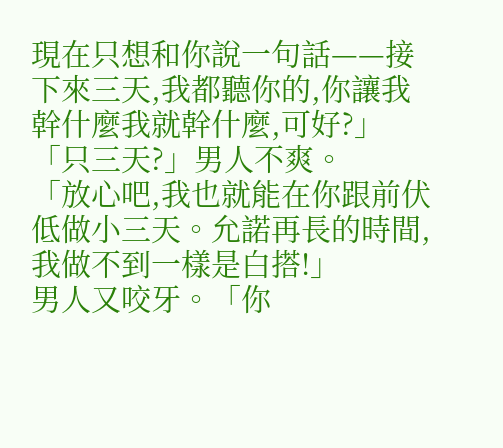現在只想和你說一句話——接下來三天,我都聽你的,你讓我幹什麼我就幹什麼,可好?」
「只三天?」男人不爽。
「放心吧,我也就能在你跟前伏低做小三天。允諾再長的時間,我做不到一樣是白搭!」
男人又咬牙。「你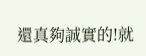還真夠誠實的!就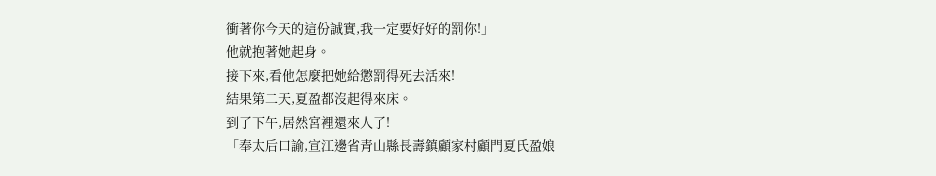衝著你今天的這份誠實,我一定要好好的罰你!」
他就抱著她起身。
接下來,看他怎麼把她給懲罰得死去活來!
結果第二天,夏盈都沒起得來床。
到了下午,居然宮裡還來人了!
「奉太后口諭,宣江邊省青山縣長壽鎮顧家村顧門夏氏盈娘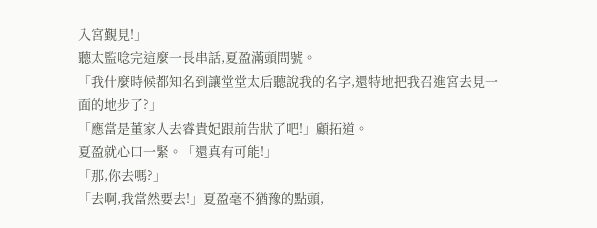入宮覲見!」
聽太監唸完這麼一長串話,夏盈滿頭問號。
「我什麼時候都知名到讓堂堂太后聽說我的名字,還特地把我召進宮去見一面的地步了?」
「應當是董家人去睿貴妃跟前告狀了吧!」顧拓道。
夏盈就心口一緊。「還真有可能!」
「那,你去嗎?」
「去啊,我當然要去!」夏盈毫不猶豫的點頭,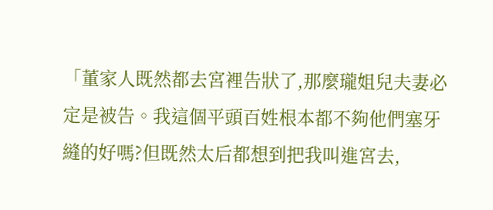「董家人既然都去宮裡告狀了,那麼瓏姐兒夫妻必定是被告。我這個平頭百姓根本都不夠他們塞牙縫的好嗎?但既然太后都想到把我叫進宮去,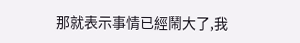那就表示事情已經鬧大了,我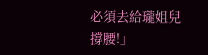必須去給瓏姐兒撐腰!」